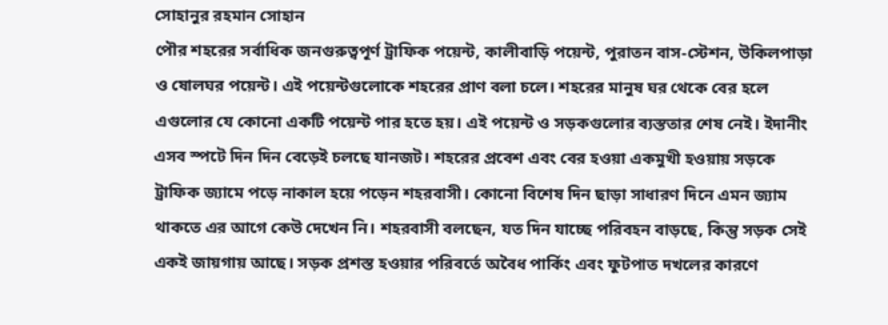সোহানুর রহমান সোহান
পৌর শহরের সর্বাধিক জনগুরুত্বপূর্ণ ট্রাফিক পয়েন্ট, কালীবাড়ি পয়েন্ট, পুরাতন বাস-স্টেশন, উকিলপাড়া ও ষোলঘর পয়েন্ট। এই পয়েন্টগুলোকে শহরের প্রাণ বলা চলে। শহরের মানুষ ঘর থেকে বের হলে এগুলোর যে কোনো একটি পয়েন্ট পার হতে হয়। এই পয়েন্ট ও সড়কগুলোর ব্যস্ততার শেষ নেই। ইদানীং এসব স্পটে দিন দিন বেড়েই চলছে যানজট। শহরের প্রবেশ এবং বের হওয়া একমুখী হওয়ায় সড়কে ট্রাফিক জ্যামে পড়ে নাকাল হয়ে পড়েন শহরবাসী। কোনো বিশেষ দিন ছাড়া সাধারণ দিনে এমন জ্যাম থাকতে এর আগে কেউ দেখেন নি। শহরবাসী বলছেন, যত দিন যাচ্ছে পরিবহন বাড়ছে, কিন্তু সড়ক সেই একই জায়গায় আছে। সড়ক প্রশস্ত হওয়ার পরিবর্তে অবৈধ পার্কিং এবং ফুটপাত দখলের কারণে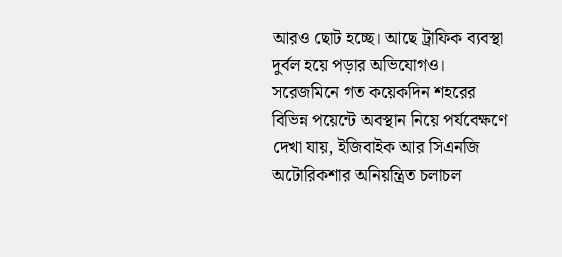আরও ছোট হচ্ছে। আছে ট্রাফিক ব্যবস্থা দুর্বল হয়ে পড়ার অভিযোগও।
সরেজমিনে গত কয়েকদিন শহরের বিভিন্ন পয়েন্টে অবস্থান নিয়ে পর্যবেক্ষণে দেখা যায়, ইজিবাইক আর সিএনজি অটোরিকশার অনিয়ন্ত্রিত চলাচল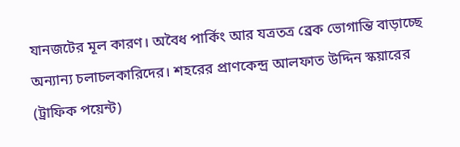যানজটের মূল কারণ। অবৈধ পার্কিং আর যত্রতত্র ব্রেক ভোগান্তি বাড়াচ্ছে অন্যান্য চলাচলকারিদের। শহরের প্রাণকেন্দ্র আলফাত উদ্দিন স্কয়ারের (ট্রাফিক পয়েন্ট)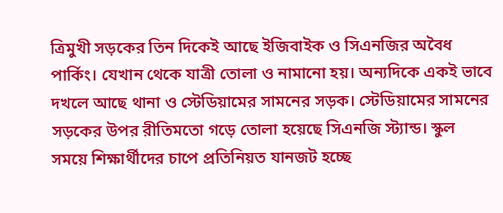ত্রিমুখী সড়কের তিন দিকেই আছে ইজিবাইক ও সিএনজির অবৈধ পার্কিং। যেখান থেকে যাত্রী তোলা ও নামানো হয়। অন্যদিকে একই ভাবে দখলে আছে থানা ও স্টেডিয়ামের সামনের সড়ক। স্টেডিয়ামের সামনের সড়কের উপর রীতিমতো গড়ে তোলা হয়েছে সিএনজি স্ট্যান্ড। স্কুল সময়ে শিক্ষার্থীদের চাপে প্রতিনিয়ত যানজট হচ্ছে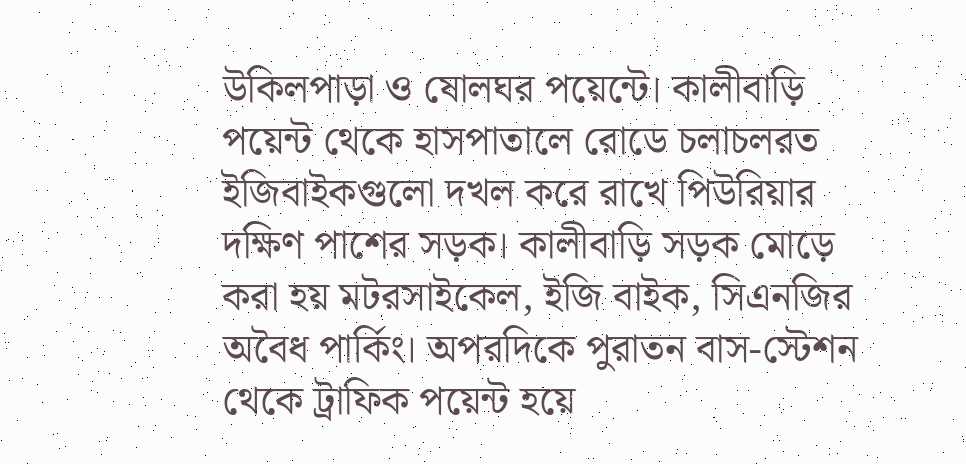উকিলপাড়া ও ষোলঘর পয়েন্টে। কালীবাড়ি পয়েন্ট থেকে হাসপাতালে রোডে চলাচলরত ইজিবাইকগুলো দখল করে রাখে পিউরিয়ার দক্ষিণ পাশের সড়ক। কালীবাড়ি সড়ক মোড়ে করা হয় মটরসাইকেল, ইজি বাইক, সিএনজির অবৈধ পার্কিং। অপরদিকে পুরাতন বাস-স্টেশন থেকে ট্রাফিক পয়েন্ট হয়ে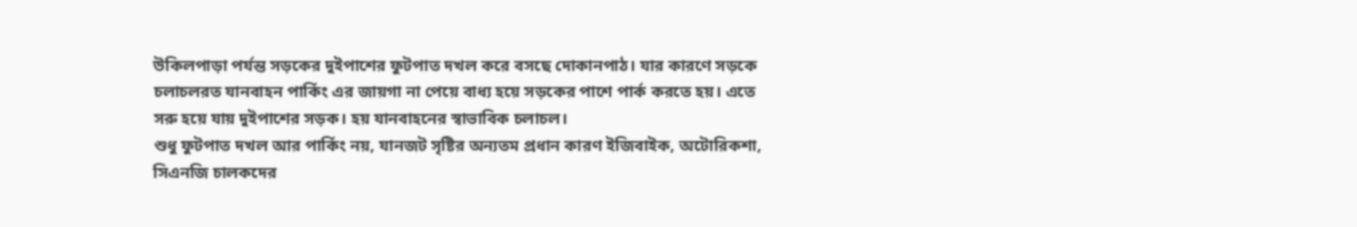উকিলপাড়া পর্যন্ত সড়কের দুইপাশের ফুটপাত দখল করে বসছে দোকানপাঠ। যার কারণে সড়কে চলাচলরত যানবাহন পার্কিং এর জায়গা না পেয়ে বাধ্য হয়ে সড়কের পাশে পার্ক করতে হয়। এতে সরু হয়ে যায় দুইপাশের সড়ক। হয় যানবাহনের স্বাভাবিক চলাচল।
শুধু ফুটপাত দখল আর পার্কিং নয়, যানজট সৃষ্টির অন্যতম প্রধান কারণ ইজিবাইক, অটোরিকশা, সিএনজি চালকদের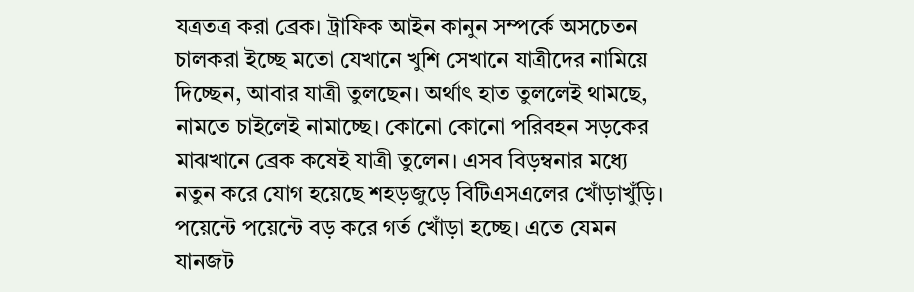যত্রতত্র করা ব্রেক। ট্রাফিক আইন কানুন সম্পর্কে অসচেতন চালকরা ইচ্ছে মতো যেখানে খুশি সেখানে যাত্রীদের নামিয়ে দিচ্ছেন, আবার যাত্রী তুলছেন। অর্থাৎ হাত তুললেই থামছে, নামতে চাইলেই নামাচ্ছে। কোনো কোনো পরিবহন সড়কের মাঝখানে ব্রেক কষেই যাত্রী তুলেন। এসব বিড়ম্বনার মধ্যে নতুন করে যোগ হয়েছে শহড়জুড়ে বিটিএসএলের খোঁড়াখুঁড়ি। পয়েন্টে পয়েন্টে বড় করে গর্ত খোঁড়া হচ্ছে। এতে যেমন যানজট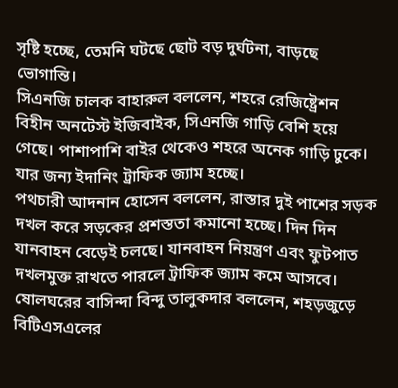সৃষ্টি হচ্ছে, তেমনি ঘটছে ছোট বড় দুর্ঘটনা, বাড়ছে ভোগান্তি।
সিএনজি চালক বাহারুল বললেন, শহরে রেজিষ্ট্রেশন বিহীন অনটেস্ট ইজিবাইক, সিএনজি গাড়ি বেশি হয়ে গেছে। পাশাপাশি বাইর থেকেও শহরে অনেক গাড়ি ঢুকে। যার জন্য ইদানিং ট্রাফিক জ্যাম হচ্ছে।
পথচারী আদনান হোসেন বললেন, রাস্তার দুই পাশের সড়ক দখল করে সড়কের প্রশস্ততা কমানো হচ্ছে। দিন দিন যানবাহন বেড়েই চলছে। যানবাহন নিয়ন্ত্রণ এবং ফুটপাত দখলমুক্ত রাখতে পারলে ট্রাফিক জ্যাম কমে আসবে।
ষোলঘরের বাসিন্দা বিন্দু তালুকদার বললেন, শহড়জুড়ে বিটিএসএলের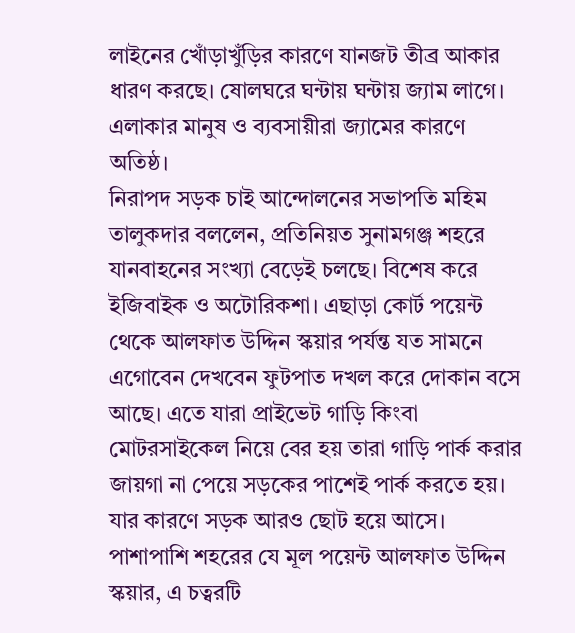লাইনের খোঁড়াখুঁড়ির কারণে যানজট তীব্র আকার ধারণ করছে। ষোলঘরে ঘন্টায় ঘন্টায় জ্যাম লাগে। এলাকার মানুষ ও ব্যবসায়ীরা জ্যামের কারণে অতিষ্ঠ।
নিরাপদ সড়ক চাই আন্দোলনের সভাপতি মহিম তালুকদার বললেন, প্রতিনিয়ত সুনামগঞ্জ শহরে যানবাহনের সংখ্যা বেড়েই চলছে। বিশেষ করে ইজিবাইক ও অটোরিকশা। এছাড়া কোর্ট পয়েন্ট থেকে আলফাত উদ্দিন স্কয়ার পর্যন্ত যত সামনে এগোবেন দেখবেন ফুটপাত দখল করে দোকান বসে আছে। এতে যারা প্রাইভেট গাড়ি কিংবা মোটরসাইকেল নিয়ে বের হয় তারা গাড়ি পার্ক করার জায়গা না পেয়ে সড়কের পাশেই পার্ক করতে হয়। যার কারণে সড়ক আরও ছোট হয়ে আসে। পাশাপাশি শহরের যে মূল পয়েন্ট আলফাত উদ্দিন স্কয়ার, এ চত্বরটি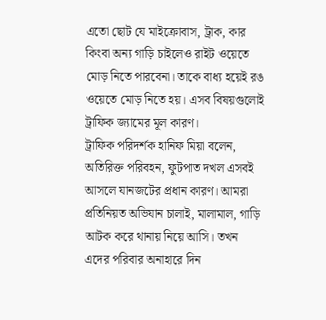এতো ছোট যে মাইক্রোবাস, ট্রাক, কার কিংবা অন্য গাড়ি চাইলেও রাইট ওয়েতে মোড় নিতে পারবেনা। তাকে বাধ্য হয়েই রঙ ওয়েতে মোড় নিতে হয়। এসব বিষয়গুলোই ট্রাফিক জ্যামের মূল কারণ।
ট্রাফিক পরিদর্শক হানিফ মিয়া বলেন, অতিরিক্ত পরিবহন, ফুটপাত দখল এসবই আসলে যানজটের প্রধান কারণ। আমরা প্রতিনিয়ত অভিযান চালাই, মালামাল, গাড়ি আটক করে থানায় নিয়ে আসি। তখন এদের পরিবার অনাহারে দিন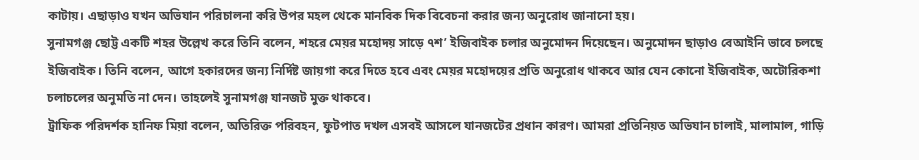কাটায়। এছাড়াও যখন অভিযান পরিচালনা করি উপর মহল থেকে মানবিক দিক বিবেচনা করার জন্য অনুরোধ জানানো হয়।
সুনামগঞ্জ ছোট্ট একটি শহর উল্লেখ করে তিনি বলেন, শহরে মেয়র মহোদয় সাড়ে ৭শ’ ইজিবাইক চলার অনুমোদন দিয়েছেন। অনুমোদন ছাড়াও বেআইনি ভাবে চলছে ইজিবাইক। তিনি বলেন, আগে হকারদের জন্য নির্দিষ্ট জায়গা করে দিতে হবে এবং মেয়র মহোদয়ের প্রতি অনুরোধ থাকবে আর যেন কোনো ইজিবাইক, অটোরিকশা চলাচলের অনুমতি না দেন। তাহলেই সুনামগঞ্জ যানজট মুক্ত থাকবে।
ট্রাফিক পরিদর্শক হানিফ মিয়া বলেন, অতিরিক্ত পরিবহন, ফুটপাত দখল এসবই আসলে যানজটের প্রধান কারণ। আমরা প্রতিনিয়ত অভিযান চালাই, মালামাল, গাড়ি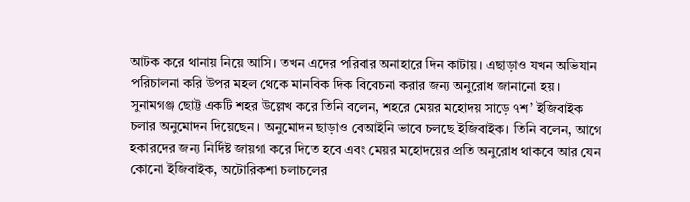আটক করে থানায় নিয়ে আসি। তখন এদের পরিবার অনাহারে দিন কাটায়। এছাড়াও যখন অভিযান পরিচালনা করি উপর মহল থেকে মানবিক দিক বিবেচনা করার জন্য অনুরোধ জানানো হয়।
সুনামগঞ্জ ছোট্ট একটি শহর উল্লেখ করে তিনি বলেন, শহরে মেয়র মহোদয় সাড়ে ৭শ’ ইজিবাইক চলার অনুমোদন দিয়েছেন। অনুমোদন ছাড়াও বেআইনি ভাবে চলছে ইজিবাইক। তিনি বলেন, আগে হকারদের জন্য নির্দিষ্ট জায়গা করে দিতে হবে এবং মেয়র মহোদয়ের প্রতি অনুরোধ থাকবে আর যেন কোনো ইজিবাইক, অটোরিকশা চলাচলের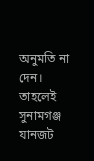অনুমতি না দেন। তাহলেই সুনামগঞ্জ যানজট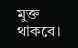মুক্ত থাকবে।